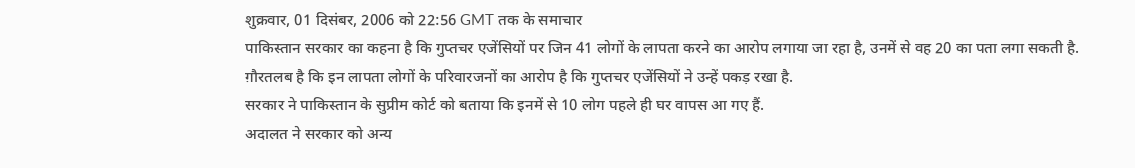शुक्रवार, 01 दिसंबर, 2006 को 22:56 GMT तक के समाचार
पाकिस्तान सरकार का कहना है कि गुप्तचर एजेंसियों पर जिन 41 लोगों के लापता करने का आरोप लगाया जा रहा है, उनमें से वह 20 का पता लगा सकती है.
ग़ौरतलब है कि इन लापता लोगों के परिवारजनों का आरोप है कि गुप्तचर एजेंसियों ने उन्हें पकड़ रखा है.
सरकार ने पाकिस्तान के सुप्रीम कोर्ट को बताया कि इनमें से 10 लोग पहले ही घर वापस आ गए हैं.
अदालत ने सरकार को अन्य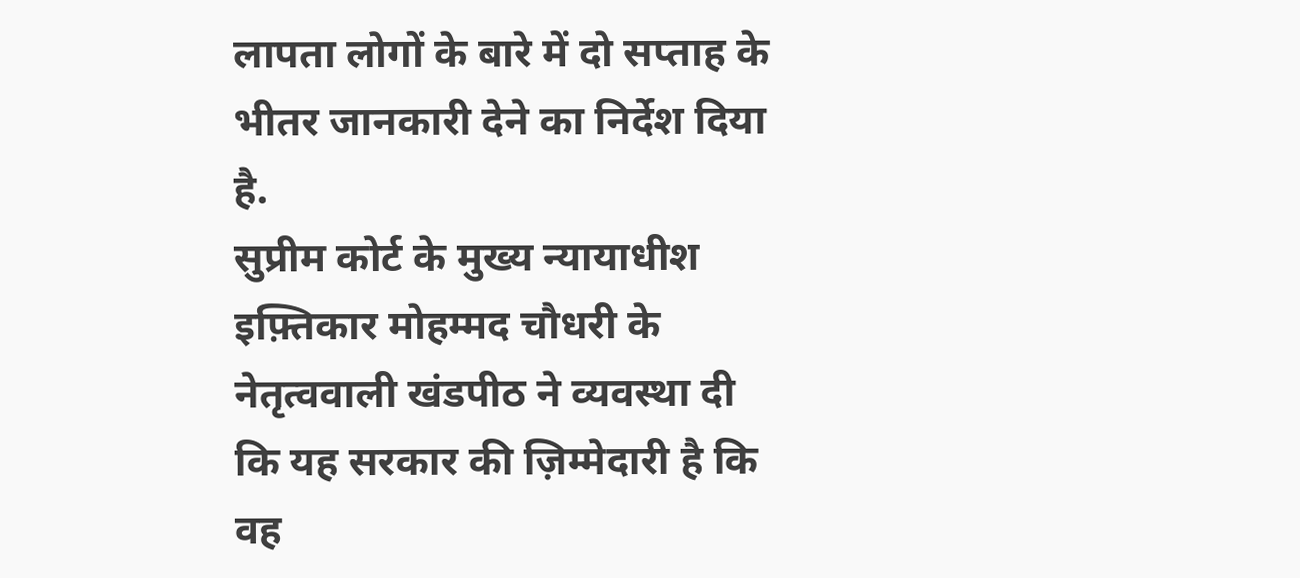लापता लोगों के बारे में दो सप्ताह के भीतर जानकारी देने का निर्देश दिया है.
सुप्रीम कोर्ट के मुख्य न्यायाधीश इफ़्तिकार मोहम्मद चौधरी के नेतृत्ववाली खंडपीठ ने व्यवस्था दी कि यह सरकार की ज़िम्मेदारी है कि वह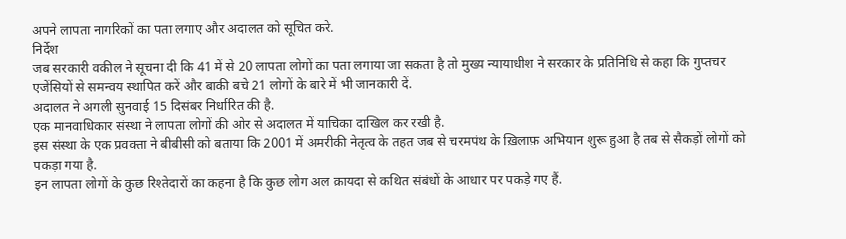अपने लापता नागरिकों का पता लगाए और अदालत को सूचित करे.
निर्देश
जब सरकारी वकील ने सूचना दी कि 41 में से 20 लापता लोगों का पता लगाया जा सकता है तो मुख्य न्यायाधीश ने सरकार के प्रतिनिधि से कहा कि गुप्तचर एजेंसियों से समन्वय स्थापित करें और बाकी बचे 21 लोगों के बारे में भी जानकारी दें.
अदालत ने अगली सुनवाई 15 दिसंबर निर्धारित की है.
एक मानवाधिकार संस्था ने लापता लोगों की ओर से अदालत में याचिका दाखिल कर रखी है.
इस संस्था के एक प्रवक्ता ने बीबीसी को बताया कि 2001 में अमरीकी नेतृत्व के तहत जब से चरमपंथ के ख़िलाफ़ अभियान शुरू हुआ है तब से सैकड़ों लोगों को पकड़ा गया है.
इन लापता लोगों के कुछ रिश्तेदारों का कहना है कि कुछ लोग अल क़ायदा से कथित संबंधों के आधार पर पकड़े गए हैं.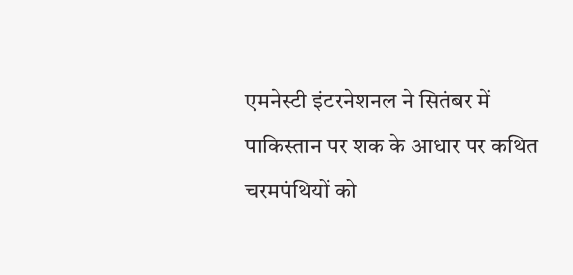एमनेस्टी इंटरनेशनल ने सितंबर में पाकिस्तान पर शक के आधार पर कथित चरमपंथियों को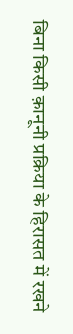बिना किसी क़ानूनी प्रक्रिया के हिरासत में रखने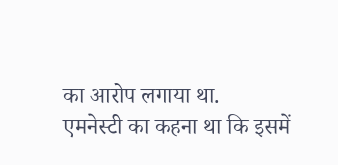का आरोप लगाया था.
एमनेस्टी का कहना था कि इसमें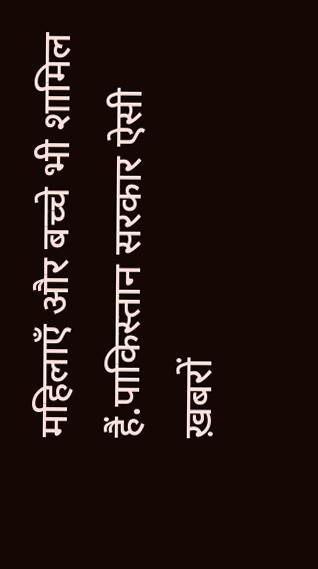महिलाएँ और बच्चे भी शामिल हैं.पाकिस्तान सरकार ऐसी ख़बरों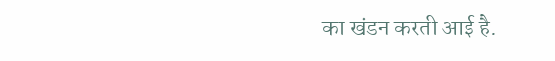का खंडन करती आई है.